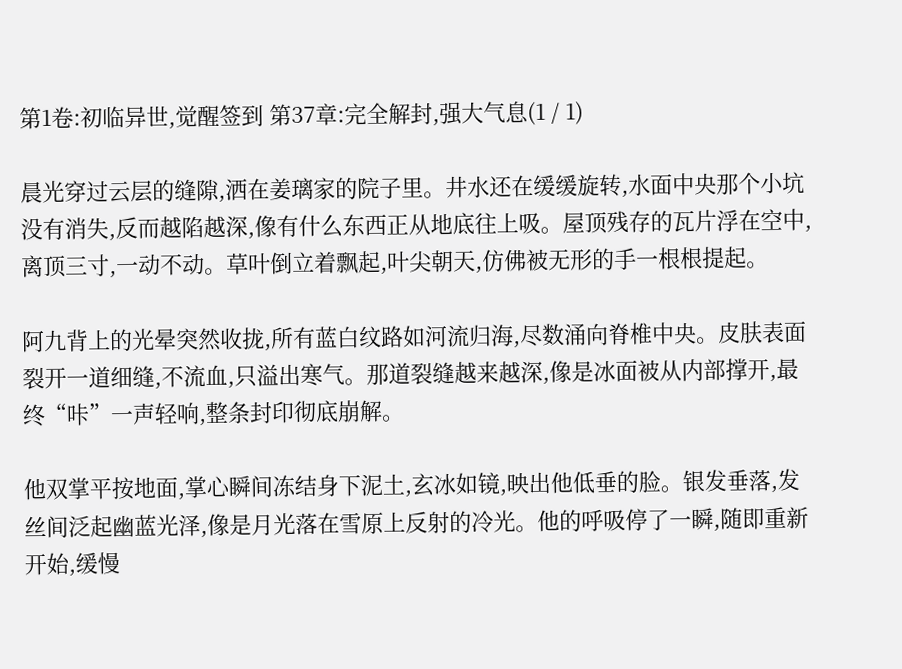第1卷:初临异世,觉醒签到 第37章:完全解封,强大气息(1 / 1)

晨光穿过云层的缝隙,洒在姜璃家的院子里。井水还在缓缓旋转,水面中央那个小坑没有消失,反而越陷越深,像有什么东西正从地底往上吸。屋顶残存的瓦片浮在空中,离顶三寸,一动不动。草叶倒立着飘起,叶尖朝天,仿佛被无形的手一根根提起。

阿九背上的光晕突然收拢,所有蓝白纹路如河流归海,尽数涌向脊椎中央。皮肤表面裂开一道细缝,不流血,只溢出寒气。那道裂缝越来越深,像是冰面被从内部撑开,最终“咔”一声轻响,整条封印彻底崩解。

他双掌平按地面,掌心瞬间冻结身下泥土,玄冰如镜,映出他低垂的脸。银发垂落,发丝间泛起幽蓝光泽,像是月光落在雪原上反射的冷光。他的呼吸停了一瞬,随即重新开始,缓慢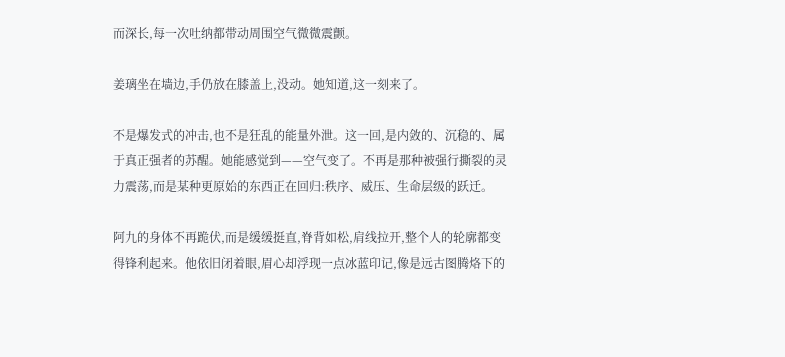而深长,每一次吐纳都带动周围空气微微震颤。

姜璃坐在墙边,手仍放在膝盖上,没动。她知道,这一刻来了。

不是爆发式的冲击,也不是狂乱的能量外泄。这一回,是内敛的、沉稳的、属于真正强者的苏醒。她能感觉到——空气变了。不再是那种被强行撕裂的灵力震荡,而是某种更原始的东西正在回归:秩序、威压、生命层级的跃迁。

阿九的身体不再跪伏,而是缓缓挺直,脊背如松,肩线拉开,整个人的轮廓都变得锋利起来。他依旧闭着眼,眉心却浮现一点冰蓝印记,像是远古图腾烙下的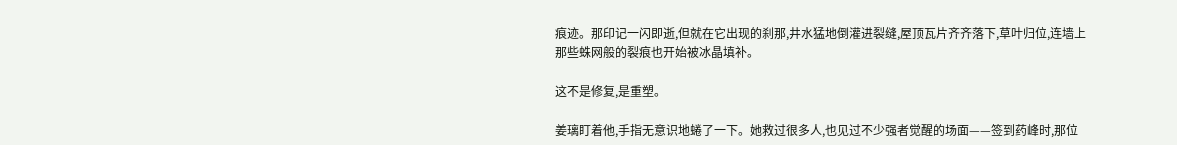痕迹。那印记一闪即逝,但就在它出现的刹那,井水猛地倒灌进裂缝,屋顶瓦片齐齐落下,草叶归位,连墙上那些蛛网般的裂痕也开始被冰晶填补。

这不是修复,是重塑。

姜璃盯着他,手指无意识地蜷了一下。她救过很多人,也见过不少强者觉醒的场面——签到药峰时,那位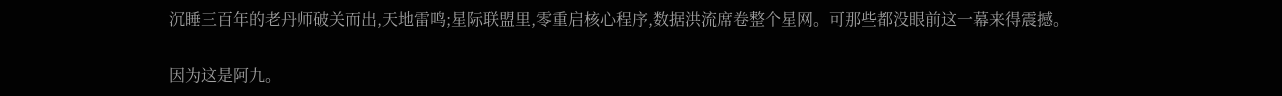沉睡三百年的老丹师破关而出,天地雷鸣;星际联盟里,零重启核心程序,数据洪流席卷整个星网。可那些都没眼前这一幕来得震撼。

因为这是阿九。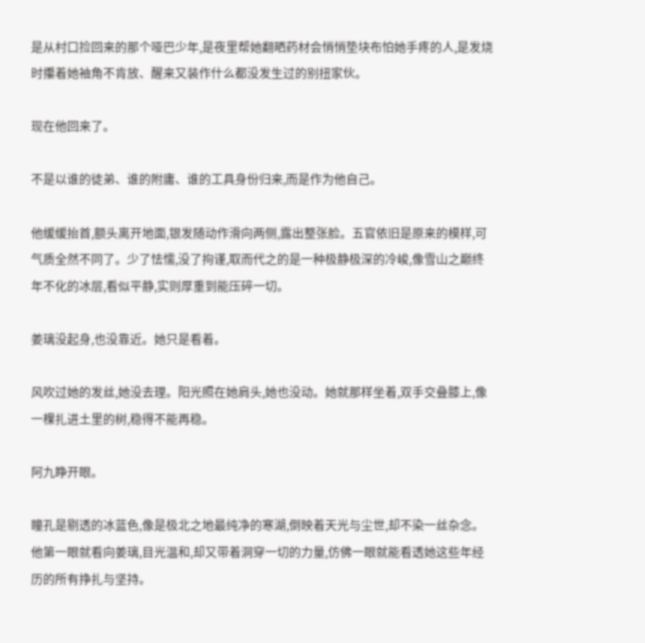是从村口捡回来的那个哑巴少年,是夜里帮她翻晒药材会悄悄垫块布怕她手疼的人,是发烧时攥着她袖角不肯放、醒来又装作什么都没发生过的别扭家伙。

现在他回来了。

不是以谁的徒弟、谁的附庸、谁的工具身份归来,而是作为他自己。

他缓缓抬首,额头离开地面,银发随动作滑向两侧,露出整张脸。五官依旧是原来的模样,可气质全然不同了。少了怯懦,没了拘谨,取而代之的是一种极静极深的冷峻,像雪山之巅终年不化的冰层,看似平静,实则厚重到能压碎一切。

姜璃没起身,也没靠近。她只是看着。

风吹过她的发丝,她没去理。阳光照在她肩头,她也没动。她就那样坐着,双手交叠膝上,像一棵扎进土里的树,稳得不能再稳。

阿九睁开眼。

瞳孔是剔透的冰蓝色,像是极北之地最纯净的寒湖,倒映着天光与尘世,却不染一丝杂念。他第一眼就看向姜璃,目光温和,却又带着洞穿一切的力量,仿佛一眼就能看透她这些年经历的所有挣扎与坚持。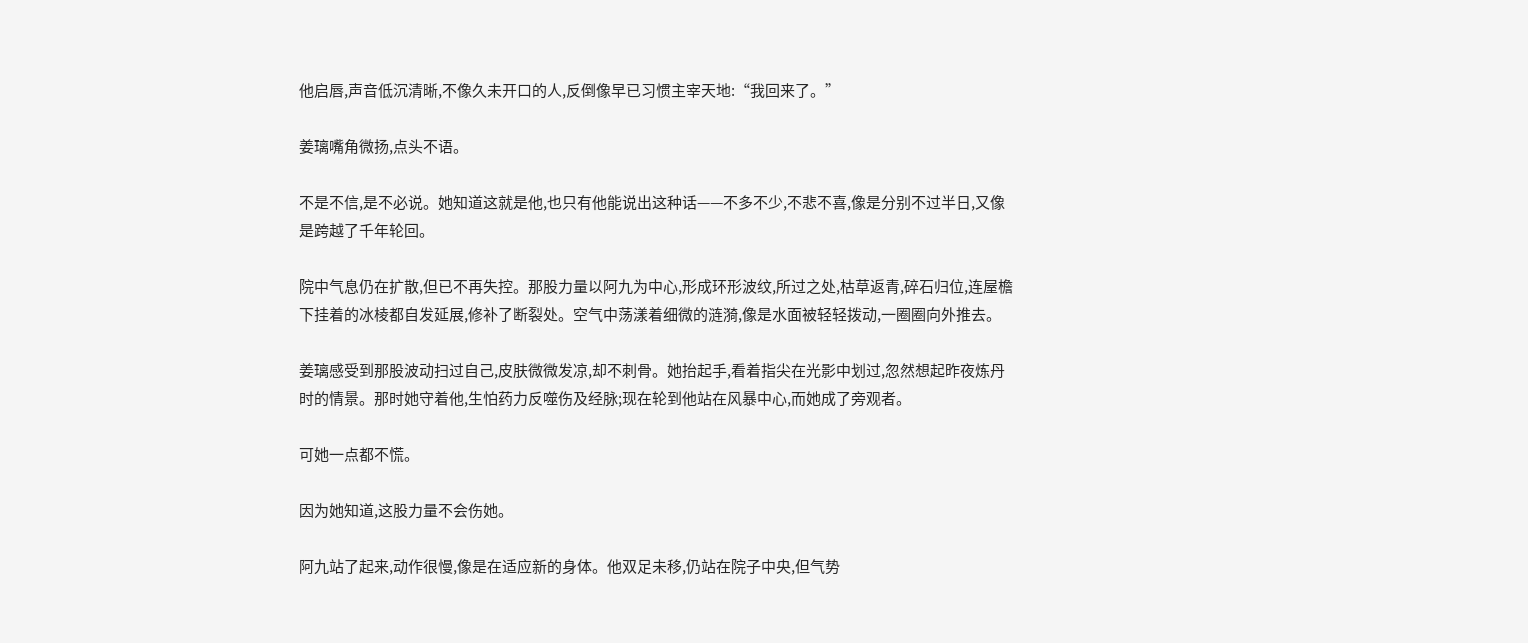他启唇,声音低沉清晰,不像久未开口的人,反倒像早已习惯主宰天地:“我回来了。”

姜璃嘴角微扬,点头不语。

不是不信,是不必说。她知道这就是他,也只有他能说出这种话——不多不少,不悲不喜,像是分别不过半日,又像是跨越了千年轮回。

院中气息仍在扩散,但已不再失控。那股力量以阿九为中心,形成环形波纹,所过之处,枯草返青,碎石归位,连屋檐下挂着的冰棱都自发延展,修补了断裂处。空气中荡漾着细微的涟漪,像是水面被轻轻拨动,一圈圈向外推去。

姜璃感受到那股波动扫过自己,皮肤微微发凉,却不刺骨。她抬起手,看着指尖在光影中划过,忽然想起昨夜炼丹时的情景。那时她守着他,生怕药力反噬伤及经脉;现在轮到他站在风暴中心,而她成了旁观者。

可她一点都不慌。

因为她知道,这股力量不会伤她。

阿九站了起来,动作很慢,像是在适应新的身体。他双足未移,仍站在院子中央,但气势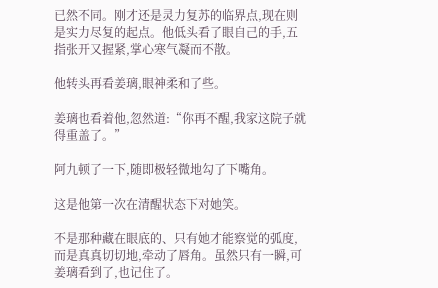已然不同。刚才还是灵力复苏的临界点,现在则是实力尽复的起点。他低头看了眼自己的手,五指张开又握紧,掌心寒气凝而不散。

他转头再看姜璃,眼神柔和了些。

姜璃也看着他,忽然道:“你再不醒,我家这院子就得重盖了。”

阿九顿了一下,随即极轻微地勾了下嘴角。

这是他第一次在清醒状态下对她笑。

不是那种藏在眼底的、只有她才能察觉的弧度,而是真真切切地,牵动了唇角。虽然只有一瞬,可姜璃看到了,也记住了。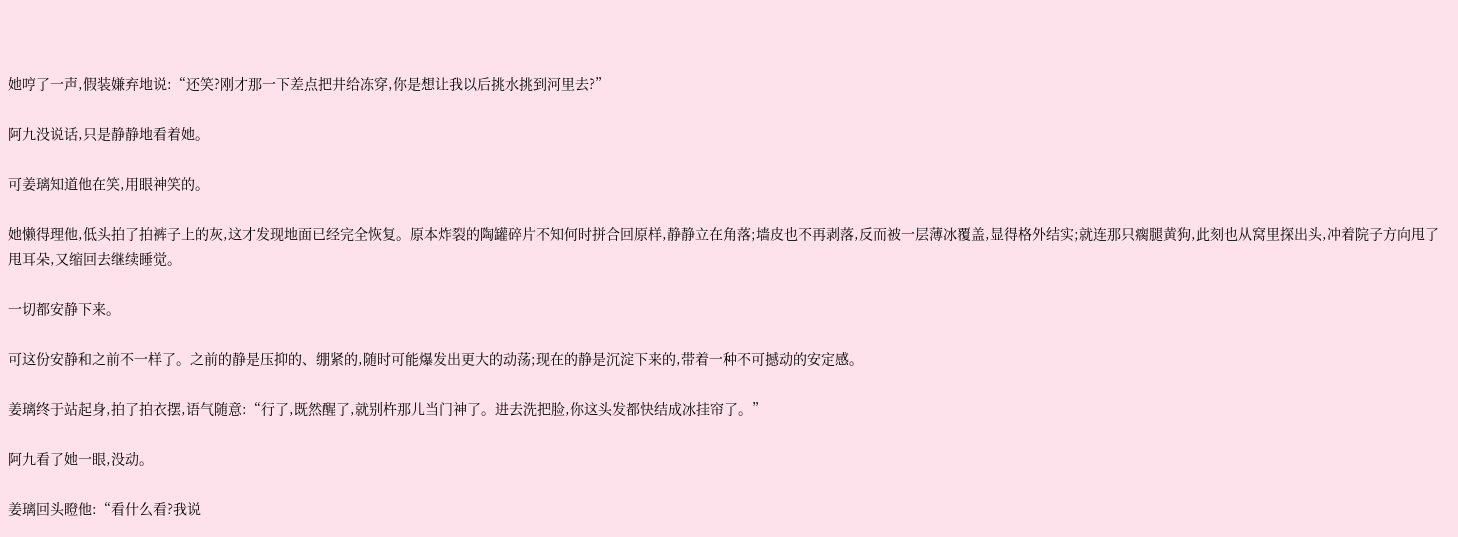她哼了一声,假装嫌弃地说:“还笑?刚才那一下差点把井给冻穿,你是想让我以后挑水挑到河里去?”

阿九没说话,只是静静地看着她。

可姜璃知道他在笑,用眼神笑的。

她懒得理他,低头拍了拍裤子上的灰,这才发现地面已经完全恢复。原本炸裂的陶罐碎片不知何时拼合回原样,静静立在角落;墙皮也不再剥落,反而被一层薄冰覆盖,显得格外结实;就连那只瘸腿黄狗,此刻也从窝里探出头,冲着院子方向甩了甩耳朵,又缩回去继续睡觉。

一切都安静下来。

可这份安静和之前不一样了。之前的静是压抑的、绷紧的,随时可能爆发出更大的动荡;现在的静是沉淀下来的,带着一种不可撼动的安定感。

姜璃终于站起身,拍了拍衣摆,语气随意:“行了,既然醒了,就别杵那儿当门神了。进去洗把脸,你这头发都快结成冰挂帘了。”

阿九看了她一眼,没动。

姜璃回头瞪他:“看什么看?我说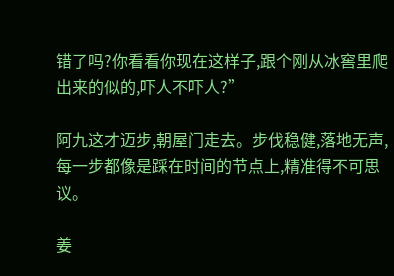错了吗?你看看你现在这样子,跟个刚从冰窖里爬出来的似的,吓人不吓人?”

阿九这才迈步,朝屋门走去。步伐稳健,落地无声,每一步都像是踩在时间的节点上,精准得不可思议。

姜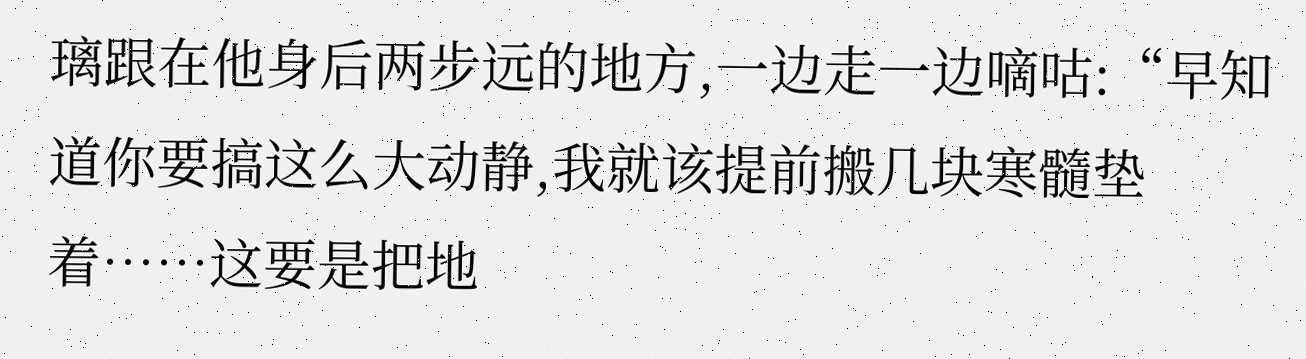璃跟在他身后两步远的地方,一边走一边嘀咕:“早知道你要搞这么大动静,我就该提前搬几块寒髓垫着……这要是把地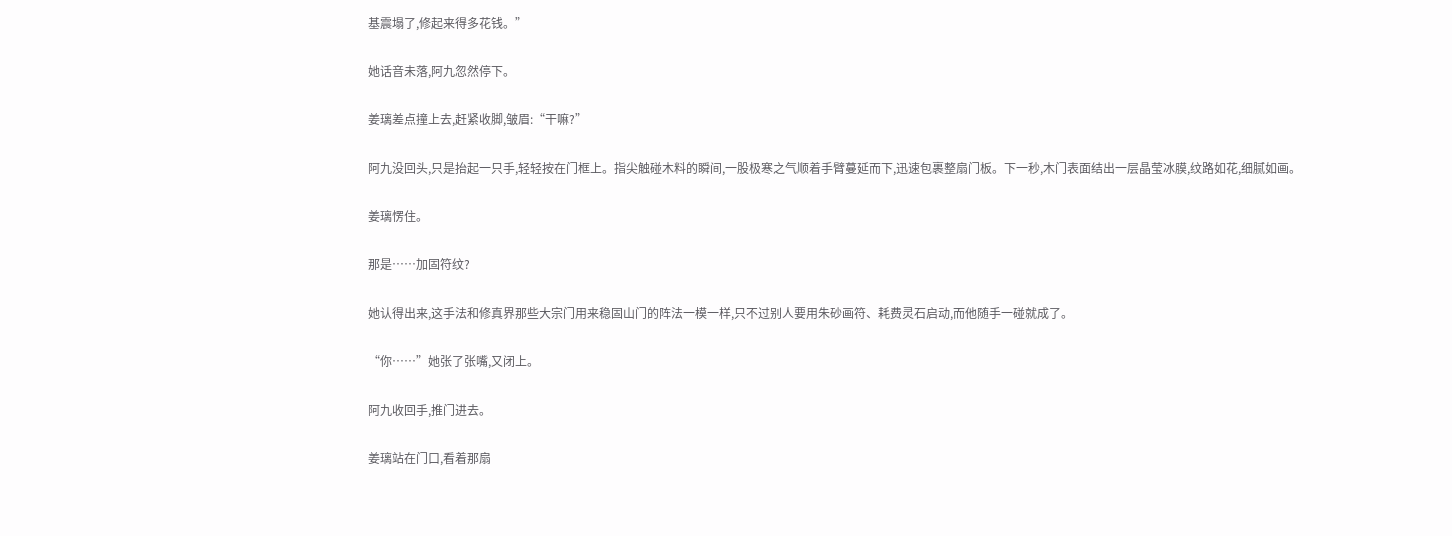基震塌了,修起来得多花钱。”

她话音未落,阿九忽然停下。

姜璃差点撞上去,赶紧收脚,皱眉:“干嘛?”

阿九没回头,只是抬起一只手,轻轻按在门框上。指尖触碰木料的瞬间,一股极寒之气顺着手臂蔓延而下,迅速包裹整扇门板。下一秒,木门表面结出一层晶莹冰膜,纹路如花,细腻如画。

姜璃愣住。

那是……加固符纹?

她认得出来,这手法和修真界那些大宗门用来稳固山门的阵法一模一样,只不过别人要用朱砂画符、耗费灵石启动,而他随手一碰就成了。

“你……”她张了张嘴,又闭上。

阿九收回手,推门进去。

姜璃站在门口,看着那扇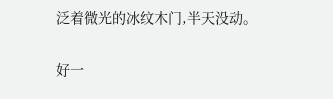泛着微光的冰纹木门,半天没动。

好一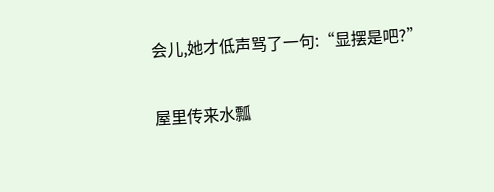会儿,她才低声骂了一句:“显摆是吧?”

屋里传来水瓢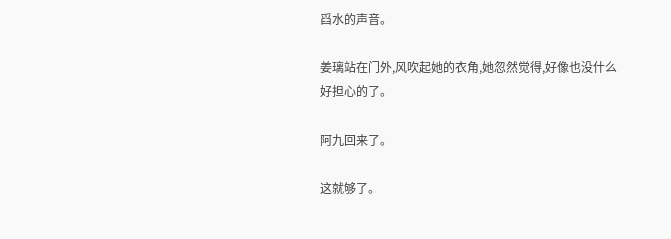舀水的声音。

姜璃站在门外,风吹起她的衣角,她忽然觉得,好像也没什么好担心的了。

阿九回来了。

这就够了。